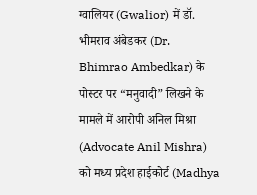ग्वालियर (Gwalior) में डॉ. भीमराव अंबेडकर (Dr. Bhimrao Ambedkar) के पोस्टर पर “मनुवादी” लिखने के मामले में आरोपी अनिल मिश्रा (Advocate Anil Mishra) को मध्य प्रदेश हाईकोर्ट (Madhya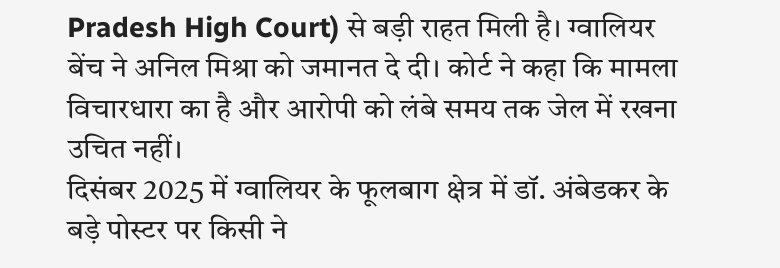Pradesh High Court) से बड़ी राहत मिली है। ग्वालियर बेंच ने अनिल मिश्रा को जमानत दे दी। कोर्ट ने कहा कि मामला विचारधारा का है और आरोपी को लंबे समय तक जेल में रखना उचित नहीं।
दिसंबर 2025 में ग्वालियर के फूलबाग क्षेत्र में डॉ. अंबेडकर के बड़े पोस्टर पर किसी ने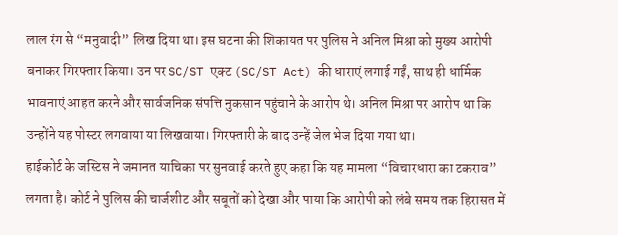लाल रंग से “मनुवादी” लिख दिया था। इस घटना की शिकायत पर पुलिस ने अनिल मिश्रा को मुख्य आरोपी बनाकर गिरफ्तार किया। उन पर SC/ST एक्ट (SC/ST Act) की धाराएं लगाई गईं, साथ ही धार्मिक भावनाएं आहत करने और सार्वजनिक संपत्ति नुकसान पहुंचाने के आरोप थे। अनिल मिश्रा पर आरोप था कि उन्होंने यह पोस्टर लगवाया या लिखवाया। गिरफ्तारी के बाद उन्हें जेल भेज दिया गया था।
हाईकोर्ट के जस्टिस ने जमानत याचिका पर सुनवाई करते हुए कहा कि यह मामला “विचारधारा का टकराव” लगता है। कोर्ट ने पुलिस की चार्जशीट और सबूतों को देखा और पाया कि आरोपी को लंबे समय तक हिरासत में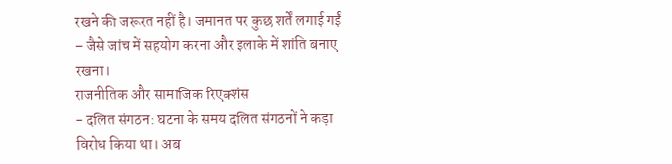रखने की जरूरत नहीं है। जमानत पर कुछ शर्तें लगाई गईं – जैसे जांच में सहयोग करना और इलाके में शांति बनाए रखना।
राजनीतिक और सामाजिक रिएक्शंस
- दलित संगठन: घटना के समय दलित संगठनों ने कड़ा विरोध किया था। अब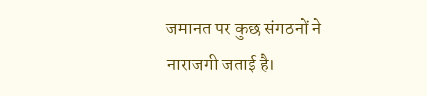जमानत पर कुछ संगठनों ने नाराजगी जताई है।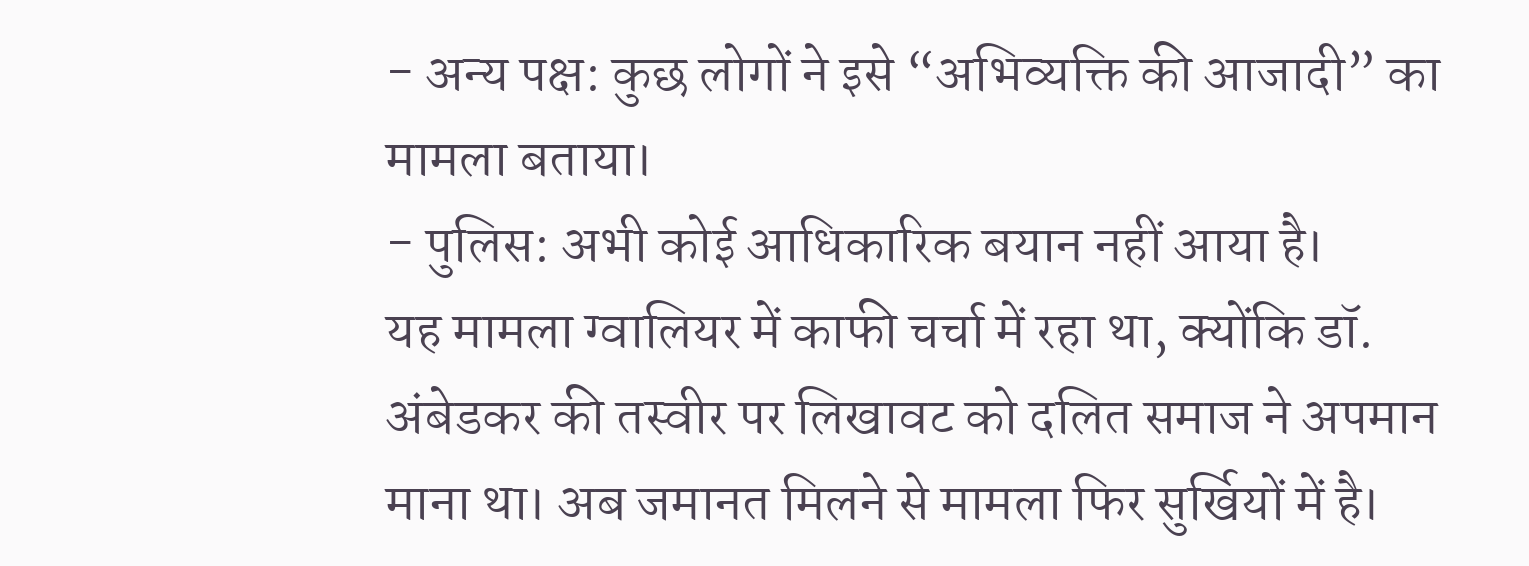- अन्य पक्ष: कुछ लोगों ने इसे “अभिव्यक्ति की आजादी” का मामला बताया।
- पुलिस: अभी कोई आधिकारिक बयान नहीं आया है।
यह मामला ग्वालियर में काफी चर्चा में रहा था, क्योंकि डॉ. अंबेडकर की तस्वीर पर लिखावट को दलित समाज ने अपमान माना था। अब जमानत मिलने से मामला फिर सुर्खियों में है।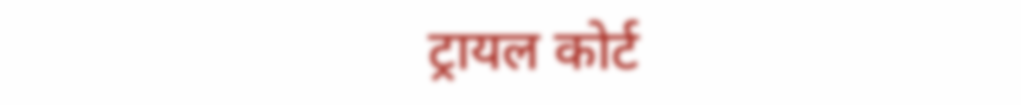ट्रायल कोर्ट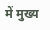में मुख्य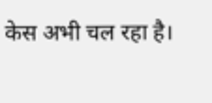केस अभी चल रहा है।